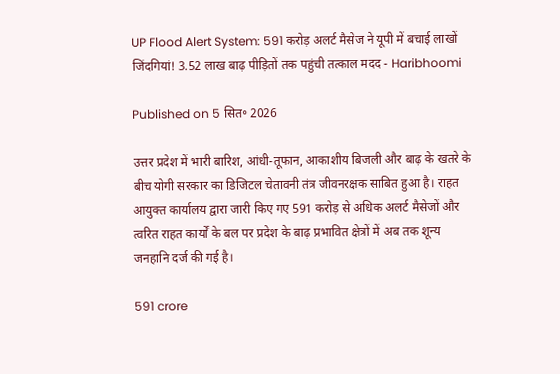UP Flood Alert System: 591 करोड़ अलर्ट मैसेज ने यूपी में बचाई लाखों जिंदगियां! 3.52 लाख बाढ़ पीड़ितों तक पहुंची तत्काल मदद - Haribhoomi

Published on 5 सित॰ 2026

उत्तर प्रदेश में भारी बारिश, आंधी-तूफान, आकाशीय बिजली और बाढ़ के खतरे के बीच योगी सरकार का डिजिटल चेतावनी तंत्र जीवनरक्षक साबित हुआ है। राहत आयुक्त कार्यालय द्वारा जारी किए गए 591 करोड़ से अधिक अलर्ट मैसेजों और त्वरित राहत कार्यों के बल पर प्रदेश के बाढ़ प्रभावित क्षेत्रों में अब तक शून्य जनहानि दर्ज की गई है।

591 crore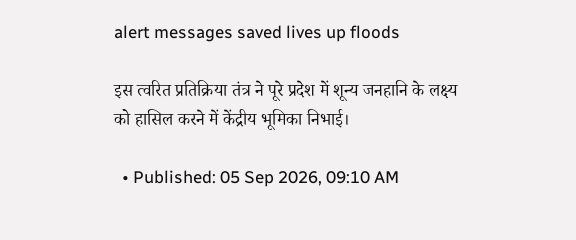alert messages saved lives up floods

इस त्वरित प्रतिक्रिया तंत्र ने पूरे प्रदेश में शून्य जनहानि के लक्ष्य को हासिल करने में केंद्रीय भूमिका निभाई।

  • Published: 05 Sep 2026, 09:10 AM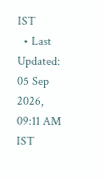IST
  • Last Updated: 05 Sep 2026, 09:11 AM IST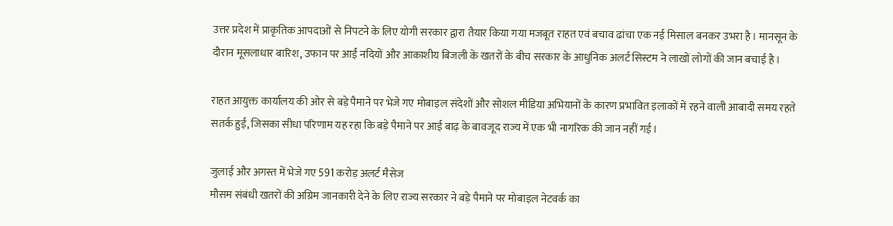उत्तर प्रदेश में प्राकृतिक आपदाओं से निपटने के लिए योगी सरकार द्वारा तैयार किया गया मजबूत राहत एवं बचाव ढांचा एक नई मिसाल बनकर उभरा है। मानसून के दौरान मूसलाधार बारिश, उफान पर आईं नदियों और आकाशीय बिजली के खतरों के बीच सरकार के आधुनिक अलर्ट सिस्टम ने लाखों लोगों की जान बचाई है।

राहत आयुक्त कार्यालय की ओर से बड़े पैमाने पर भेजे गए मोबाइल संदेशों और सोशल मीडिया अभियानों के कारण प्रभावित इलाकों में रहने वाली आबादी समय रहते सतर्क हुई, जिसका सीधा परिणाम यह रहा कि बड़े पैमाने पर आई बाढ़ के बावजूद राज्य में एक भी नागरिक की जान नहीं गई।

जुलाई और अगस्त में भेजे गए 591 करोड़ अलर्ट मैसेज
मौसम संबंधी खतरों की अग्रिम जानकारी देने के लिए राज्य सरकार ने बड़े पैमाने पर मोबाइल नेटवर्क का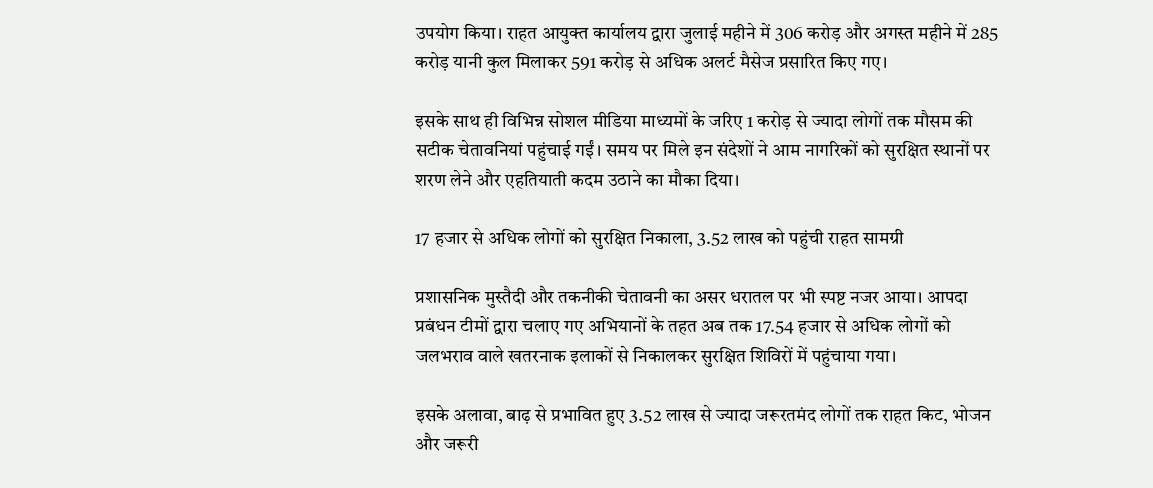उपयोग किया। राहत आयुक्त कार्यालय द्वारा जुलाई महीने में 306 करोड़ और अगस्त महीने में 285 करोड़ यानी कुल मिलाकर 591 करोड़ से अधिक अलर्ट मैसेज प्रसारित किए गए।

इसके साथ ही विभिन्न सोशल मीडिया माध्यमों के जरिए 1 करोड़ से ज्यादा लोगों तक मौसम की सटीक चेतावनियां पहुंचाई गईं। समय पर मिले इन संदेशों ने आम नागरिकों को सुरक्षित स्थानों पर शरण लेने और एहतियाती कदम उठाने का मौका दिया।

17 हजार से अधिक लोगों को सुरक्षित निकाला, 3.52 लाख को पहुंची राहत सामग्री

प्रशासनिक मुस्तैदी और तकनीकी चेतावनी का असर धरातल पर भी स्पष्ट नजर आया। आपदा प्रबंधन टीमों द्वारा चलाए गए अभियानों के तहत अब तक 17.54 हजार से अधिक लोगों को जलभराव वाले खतरनाक इलाकों से निकालकर सुरक्षित शिविरों में पहुंचाया गया।

इसके अलावा, बाढ़ से प्रभावित हुए 3.52 लाख से ज्यादा जरूरतमंद लोगों तक राहत किट, भोजन और जरूरी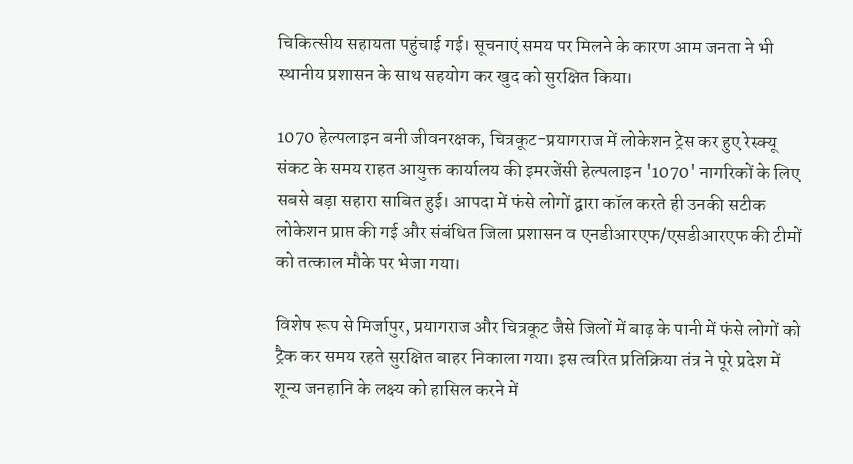चिकित्सीय सहायता पहुंचाई गई। सूचनाएं समय पर मिलने के कारण आम जनता ने भी स्थानीय प्रशासन के साथ सहयोग कर खुद को सुरक्षित किया।

1070 हेल्पलाइन बनी जीवनरक्षक, चित्रकूट-प्रयागराज में लोकेशन ट्रेस कर हुए रेस्क्यू
संकट के समय राहत आयुक्त कार्यालय की इमरजेंसी हेल्पलाइन '1070' नागरिकों के लिए सबसे बड़ा सहारा साबित हुई। आपदा में फंसे लोगों द्वारा कॉल करते ही उनकी सटीक लोकेशन प्राप्त की गई और संबंधित जिला प्रशासन व एनडीआरएफ/एसडीआरएफ की टीमों को तत्काल मौके पर भेजा गया।

विशेष रूप से मिर्जापुर, प्रयागराज और चित्रकूट जैसे जिलों में बाढ़ के पानी में फंसे लोगों को ट्रैक कर समय रहते सुरक्षित बाहर निकाला गया। इस त्वरित प्रतिक्रिया तंत्र ने पूरे प्रदेश में शून्य जनहानि के लक्ष्य को हासिल करने में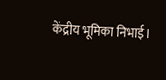केंद्रीय भूमिका निभाई।